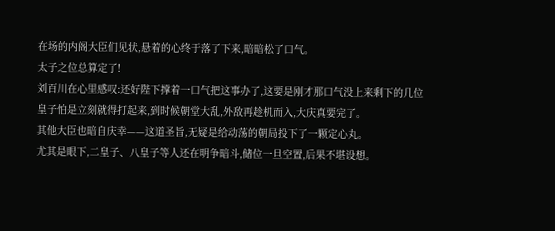在场的内阁大臣们见状,悬着的心终于落了下来,暗暗松了口气。
太子之位总算定了!
刘百川在心里感叹:还好陛下撑着一口气把这事办了,这要是刚才那口气没上来剩下的几位皇子怕是立刻就得打起来,到时候朝堂大乱,外敌再趁机而入,大庆真要完了。
其他大臣也暗自庆幸——这道圣旨,无疑是给动荡的朝局投下了一颗定心丸。
尤其是眼下,二皇子、八皇子等人还在明争暗斗,储位一旦空置,后果不堪设想。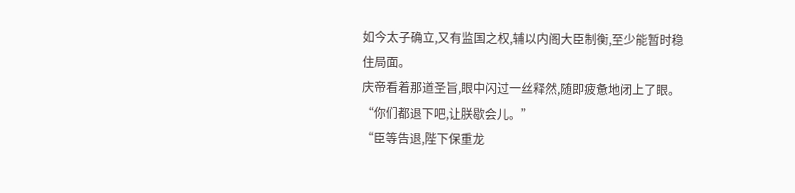如今太子确立,又有监国之权,辅以内阁大臣制衡,至少能暂时稳住局面。
庆帝看着那道圣旨,眼中闪过一丝释然,随即疲惫地闭上了眼。
“你们都退下吧,让朕歇会儿。”
“臣等告退,陛下保重龙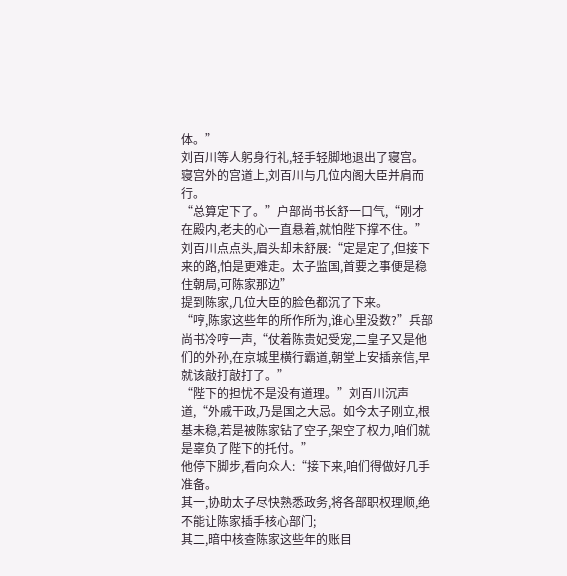体。”
刘百川等人躬身行礼,轻手轻脚地退出了寝宫。
寝宫外的宫道上,刘百川与几位内阁大臣并肩而行。
“总算定下了。”户部尚书长舒一口气,“刚才在殿内,老夫的心一直悬着,就怕陛下撑不住。”
刘百川点点头,眉头却未舒展:“定是定了,但接下来的路,怕是更难走。太子监国,首要之事便是稳住朝局,可陈家那边”
提到陈家,几位大臣的脸色都沉了下来。
“哼,陈家这些年的所作所为,谁心里没数?”兵部尚书冷哼一声,“仗着陈贵妃受宠,二皇子又是他们的外孙,在京城里横行霸道,朝堂上安插亲信,早就该敲打敲打了。”
“陛下的担忧不是没有道理。”刘百川沉声道,“外戚干政,乃是国之大忌。如今太子刚立,根基未稳,若是被陈家钻了空子,架空了权力,咱们就是辜负了陛下的托付。”
他停下脚步,看向众人:“接下来,咱们得做好几手准备。
其一,协助太子尽快熟悉政务,将各部职权理顺,绝不能让陈家插手核心部门;
其二,暗中核查陈家这些年的账目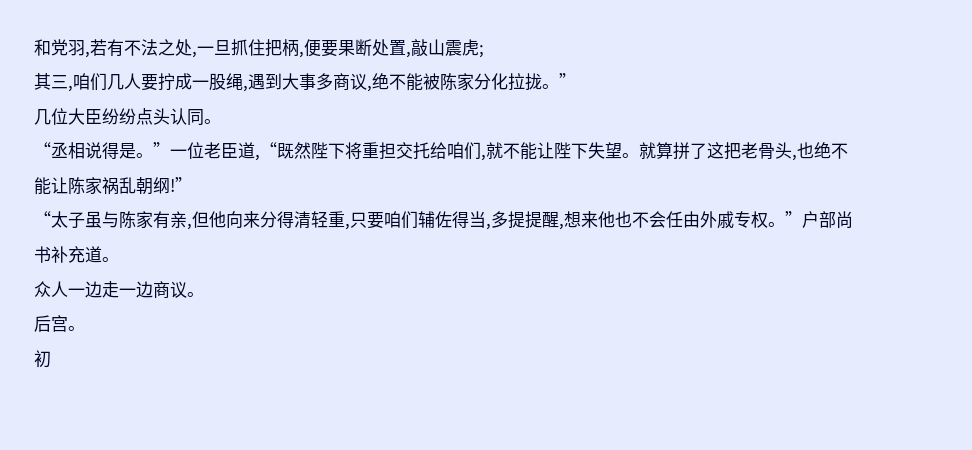和党羽,若有不法之处,一旦抓住把柄,便要果断处置,敲山震虎;
其三,咱们几人要拧成一股绳,遇到大事多商议,绝不能被陈家分化拉拢。”
几位大臣纷纷点头认同。
“丞相说得是。”一位老臣道,“既然陛下将重担交托给咱们,就不能让陛下失望。就算拼了这把老骨头,也绝不能让陈家祸乱朝纲!”
“太子虽与陈家有亲,但他向来分得清轻重,只要咱们辅佐得当,多提提醒,想来他也不会任由外戚专权。”户部尚书补充道。
众人一边走一边商议。
后宫。
初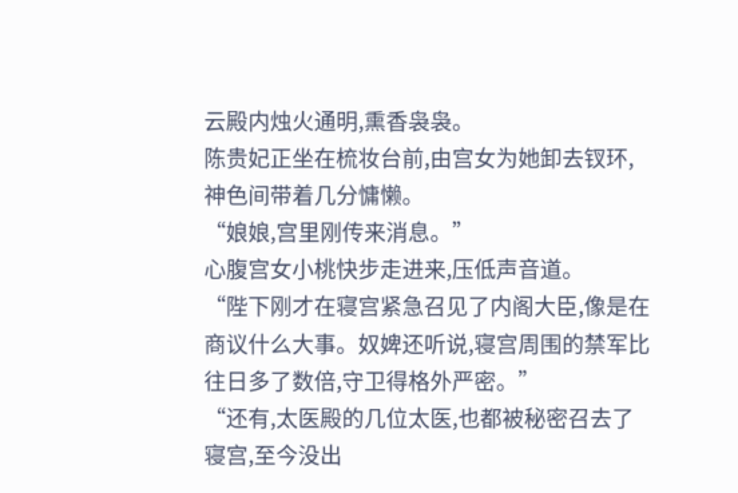云殿内烛火通明,熏香袅袅。
陈贵妃正坐在梳妆台前,由宫女为她卸去钗环,神色间带着几分慵懒。
“娘娘,宫里刚传来消息。”
心腹宫女小桃快步走进来,压低声音道。
“陛下刚才在寝宫紧急召见了内阁大臣,像是在商议什么大事。奴婢还听说,寝宫周围的禁军比往日多了数倍,守卫得格外严密。”
“还有,太医殿的几位太医,也都被秘密召去了寝宫,至今没出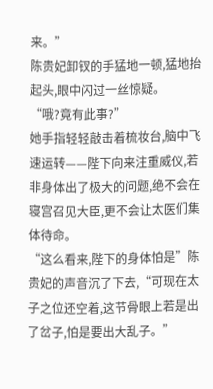来。”
陈贵妃卸钗的手猛地一顿,猛地抬起头,眼中闪过一丝惊疑。
“哦?竟有此事?”
她手指轻轻敲击着梳妆台,脑中飞速运转——陛下向来注重威仪,若非身体出了极大的问题,绝不会在寝宫召见大臣,更不会让太医们集体待命。
“这么看来,陛下的身体怕是”陈贵妃的声音沉了下去,“可现在太子之位还空着,这节骨眼上若是出了岔子,怕是要出大乱子。”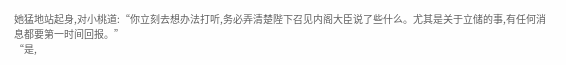她猛地站起身,对小桃道:“你立刻去想办法打听,务必弄清楚陛下召见内阁大臣说了些什么。尤其是关于立储的事,有任何消息都要第一时间回报。”
“是,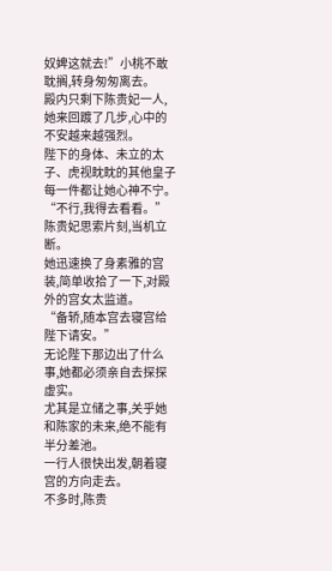奴婢这就去!”小桃不敢耽搁,转身匆匆离去。
殿内只剩下陈贵妃一人,她来回踱了几步,心中的不安越来越强烈。
陛下的身体、未立的太子、虎视眈眈的其他皇子每一件都让她心神不宁。
“不行,我得去看看。”陈贵妃思索片刻,当机立断。
她迅速换了身素雅的宫装,简单收拾了一下,对殿外的宫女太监道。
“备轿,随本宫去寝宫给陛下请安。”
无论陛下那边出了什么事,她都必须亲自去探探虚实。
尤其是立储之事,关乎她和陈家的未来,绝不能有半分差池。
一行人很快出发,朝着寝宫的方向走去。
不多时,陈贵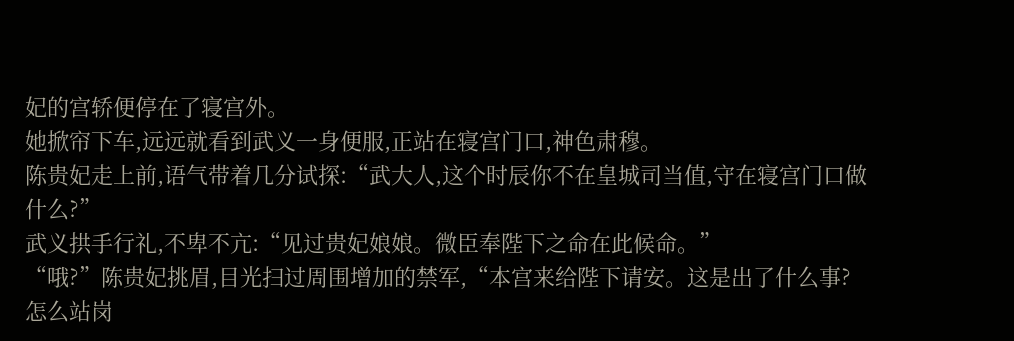妃的宫轿便停在了寝宫外。
她掀帘下车,远远就看到武义一身便服,正站在寝宫门口,神色肃穆。
陈贵妃走上前,语气带着几分试探:“武大人,这个时辰你不在皇城司当值,守在寝宫门口做什么?”
武义拱手行礼,不卑不亢:“见过贵妃娘娘。微臣奉陛下之命在此候命。”
“哦?”陈贵妃挑眉,目光扫过周围增加的禁军,“本宫来给陛下请安。这是出了什么事?怎么站岗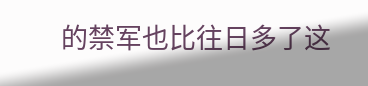的禁军也比往日多了这